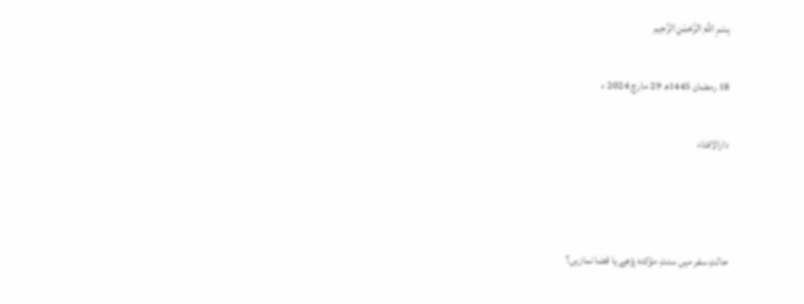بِسْمِ اللَّهِ الرَّحْمَنِ الرَّحِيم

18 رمضان 1445ھ 29 مارچ 2024 ء

دارالافتاء



حالتِ سفر میں سنتِ مؤکدہ پڑھے یا قضا نمازیں؟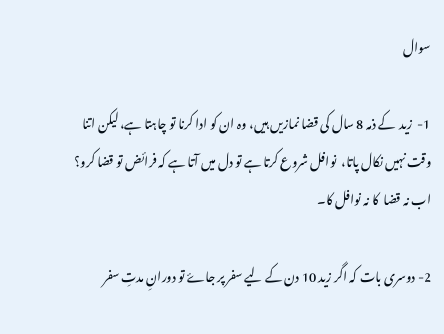سوال

1-  زید  کے ذمہ 8 سال کی قضا نمازیں ہیں، وہ ان کو ادا کرنا تو چاہتا ہے، لیکن اتنا وقت نہیں نکال پاتا،  نوافل شروع کرتا ہے تو دل میں آتا ہے کہ فرائض تو قضا کرو؟ اب نہ قضا  کا نہ نوافل کا۔

2- دوسری بات کہ اگر زید 10 دن کے لیے سفر پر جاۓ تو دورانِ مدتِ سفر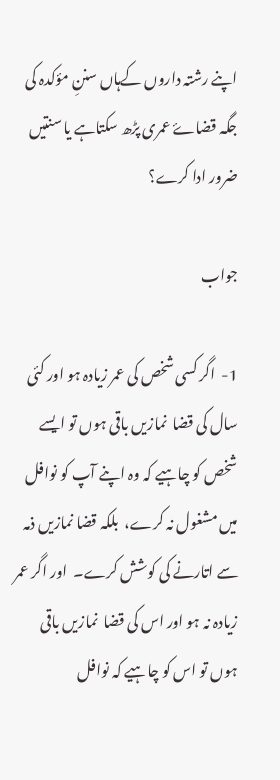اپنے رشتہ داروں کےہاں سننِ مؤکدہ کی جگہ قضاۓ عمری پڑھ سکتاہے یا سنتیں ضرور ادا کرے؟

جواب

1-  اگر کسی شخص کی عمر زیادہ ہو اور کئی سال کی قضا  نمازیں باقی ہوں تو ایسے شخص کو چاہیے کہ وہ اپنے آپ کو نوافل میں مشغول نہ کرے،  بلکہ قضا نمازیں ذمہ سے اتارنے کی کوشش کرے۔  اور اگر عمر زیادہ نہ ہو اور اس کی قضا  نمازیں باقی ہوں تو اس کو چاہیے کہ نوافل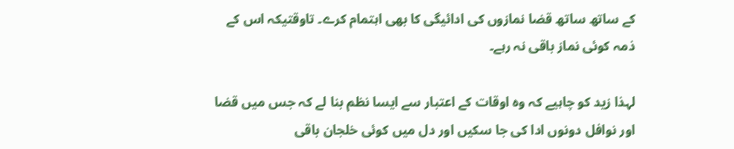کے ساتھ ساتھ قضا نمازوں کی ادائیگی کا بھی اہتمام کرے۔ تاوقتیکہ اس کے ذمہ کوئی نماز باقی نہ رہے۔

لہذا زید کو چاہیے کہ وہ اوقات کے اعتبار سے ایسا نظم بنا لے کہ جس میں قضا  اور نوافل دونوں ادا کی جا سکیں اور دل میں کوئی خلجان باقی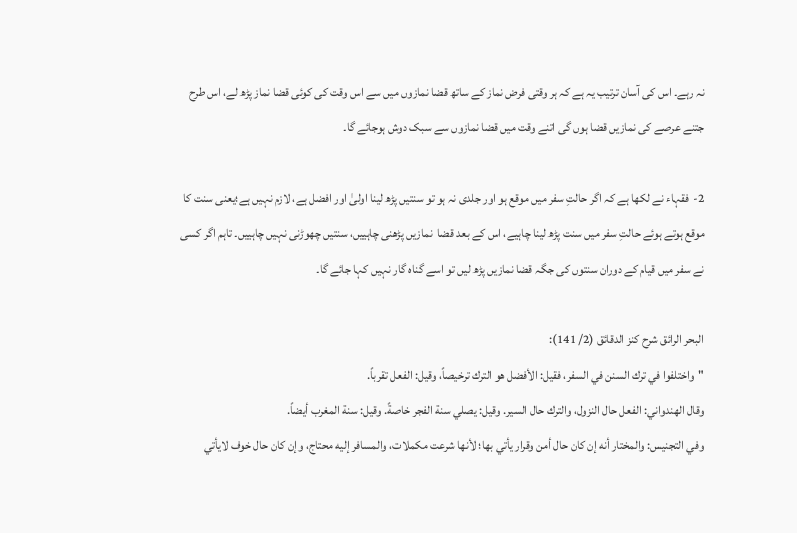نہ رہے۔ اس کی آسان ترتیب یہ ہے کہ ہر وقتی فرض نماز کے ساتھ قضا نمازوں میں سے اس وقت کی کوئی قضا نماز پڑھ لے، اس طرح جتنے عرصے کی نمازیں قضا ہوں گی اتنے وقت میں قضا نمازوں سے سبک دوش ہوجائے گا۔

2-  فقہاء نے لکھا ہے کہ اگر حالتِ سفر میں موقع ہو اور جلدی نہ ہو تو سنتیں پڑھ لینا اولیٰ اور افضل ہے، لازم نہیں ہے؛یعنی سنت کا موقع ہوتے ہوئے حالتِ سفر میں سنت پڑھ لینا چاہیے، اس کے بعد قضا  نمازیں پڑھنی چاہییں، سنتیں چھوڑنی نہیں چاہییں۔ تاہم اگر کسی نے سفر میں قیام کے دوران سنتوں کی جگہ قضا نمازیں پڑھ لیں تو اسے گناہ گار نہیں کہا جائے گا۔

البحر الرائق شرح كنز الدقائق (2/ 141):
"واختلفوا في ترك السنن في السفر، فقيل: الأفضل هو الترك ترخيصاً، وقيل: الفعل تقرباً.
وقال الهندواني: الفعل حال النزول، والترك حال السير. وقيل: يصلي سنة الفجر خاصةً. وقيل: سنة المغرب أيضاً.
وفي التجنيس: والمختار أنه إن كان حال أمن وقرار يأتي بها؛ لأنها شرعت مكملات، والمسافر إليه محتاج، وإن كان حال خوف لايأتي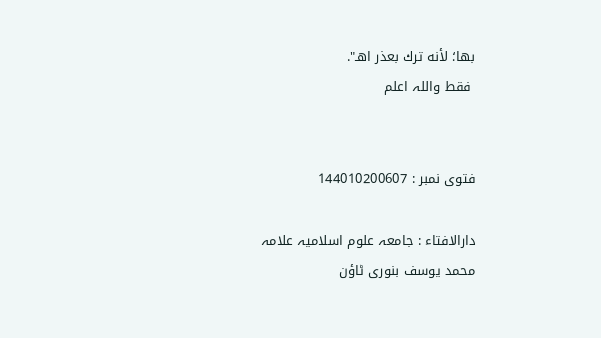بها؛ لأنه ترك بعذر اهـ".
 فقط واللہ اعلم


فتوی نمبر : 144010200607

دارالافتاء : جامعہ علوم اسلامیہ علامہ محمد یوسف بنوری ٹاؤن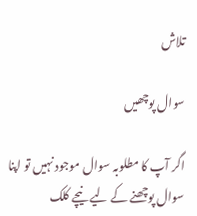تلاش

سوال پوچھیں

اگر آپ کا مطلوبہ سوال موجود نہیں تو اپنا سوال پوچھنے کے لیے نیچے کلک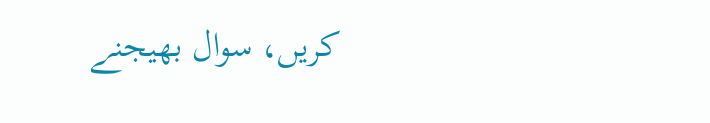کریں، سوال بھیجنے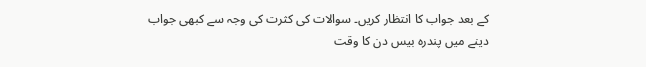کے بعد جواب کا انتظار کریں۔ سوالات کی کثرت کی وجہ سے کبھی جواب دینے میں پندرہ بیس دن کا وقت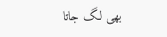بھی لگ جاتا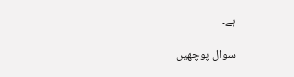ہے۔

سوال پوچھیں